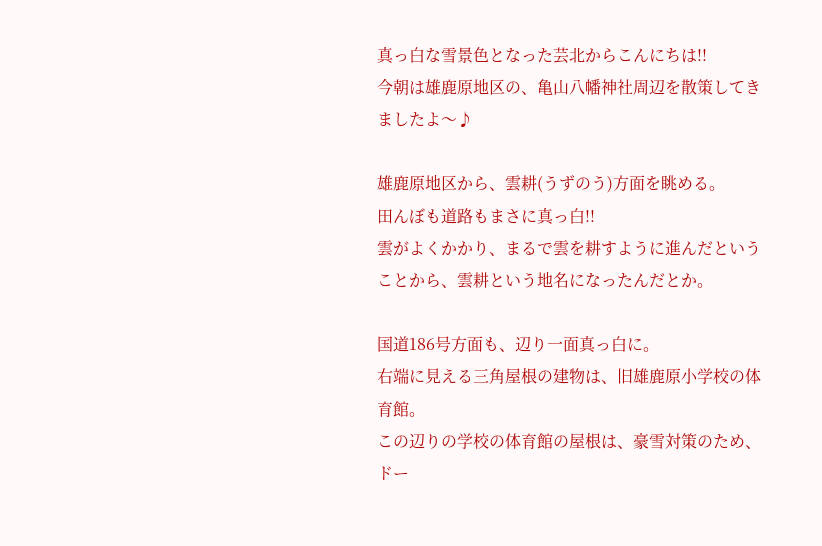真っ白な雪景色となった芸北からこんにちは!!
今朝は雄鹿原地区の、亀山八幡神社周辺を散策してきましたよ〜♪

雄鹿原地区から、雲耕(うずのう)方面を眺める。
田んぼも道路もまさに真っ白!!
雲がよくかかり、まるで雲を耕すように進んだということから、雲耕という地名になったんだとか。

国道186号方面も、辺り一面真っ白に。
右端に見える三角屋根の建物は、旧雄鹿原小学校の体育館。
この辺りの学校の体育館の屋根は、豪雪対策のため、ドー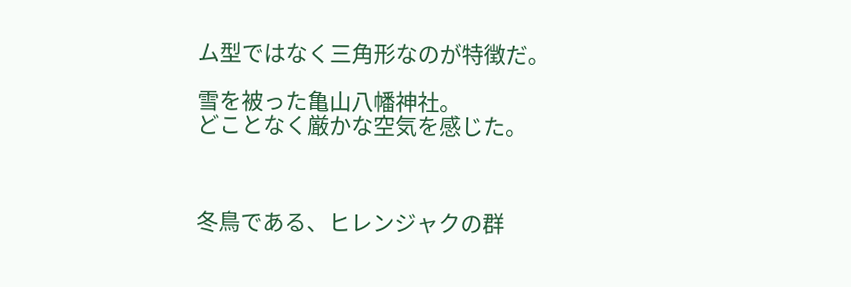ム型ではなく三角形なのが特徴だ。

雪を被った亀山八幡神社。
どことなく厳かな空気を感じた。



冬鳥である、ヒレンジャクの群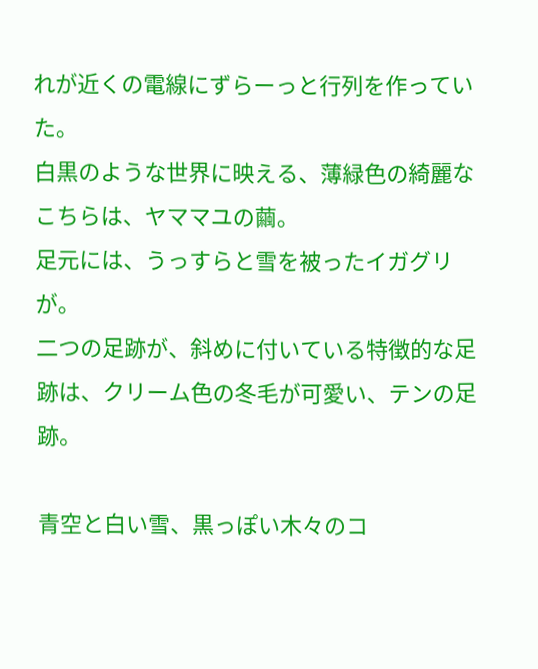れが近くの電線にずらーっと行列を作っていた。
白黒のような世界に映える、薄緑色の綺麗なこちらは、ヤママユの繭。
足元には、うっすらと雪を被ったイガグリが。
二つの足跡が、斜めに付いている特徴的な足跡は、クリーム色の冬毛が可愛い、テンの足跡。

青空と白い雪、黒っぽい木々のコ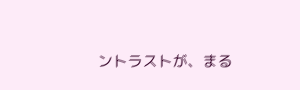ントラストが、まる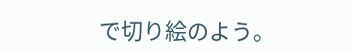で切り絵のよう。